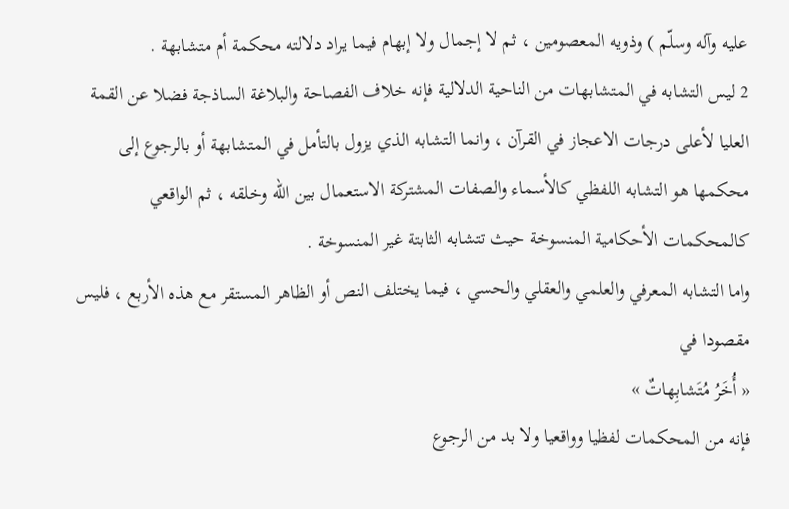عليه وآله وسلّم ) وذويه المعصومين ، ثم لا إجمال ولا إبهام فيما يراد دلالته محكمة أم متشابهة .
2 ليس التشابه في المتشابهات من الناحية الدلالية فإنه خلاف الفصاحة والبلاغة الساذجة فضلا عن القمة العليا لأعلى درجات الاعجاز في القرآن ، وانما التشابه الذي يزول بالتأمل في المتشابهة أو بالرجوع إلى محكمها هو التشابه اللفظي كالأسماء والصفات المشتركة الاستعمال بين اللّه وخلقه ، ثم الواقعي كالمحكمات الأحكامية المنسوخة حيث تتشابه الثابتة غير المنسوخة .
واما التشابه المعرفي والعلمي والعقلي والحسي ، فيما يختلف النص أو الظاهر المستقر مع هذه الأربع ، فليس مقصودا في
« أُخَرُ مُتَشابِهاتٌ »
فإنه من المحكمات لفظيا وواقعيا ولا بد من الرجوع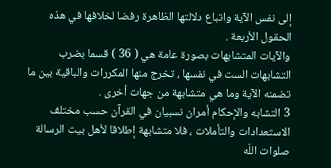إلى نفس الآية واتباع دلالتها الظاهرة رفضا لخلافها في هذه الحقول الأربعة .
والآيات المتشابهات بصورة عامة هي ( 36 ) قسما بضرب التشابهات الست في نفسها ، تخرج منها المكررات والباقية بين ما تضمنه الآية وما هي متشابهة من جهات أخرى .
3 التشابه والإحكام أمران نسبيان في القرآن حسب مختلف الاستعدادات والتأملات ، فلا متشابهة إطلاقا لأهل بيت الرسالة صلوات اللّه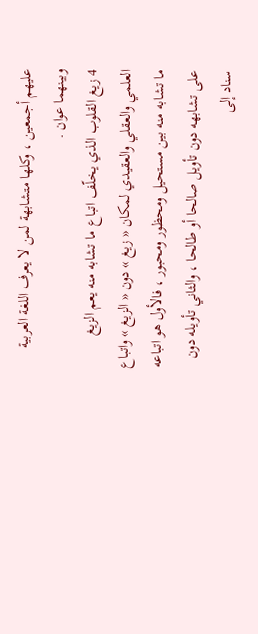عليهم أجمعين ، وكلها متشابهة لمن لا يعرف اللغة العربية وبينهما عوان .
4 زيغ القلوب الذي يخلّف اتباع ما تشابه منه يعم الزيغ العلمي والعقلي والعقيدي لمكان « زيغ » دون « الزيغ » واتباع ما تشابه منه بين مستحيل ومحظور ومحبور ، فالأول هو اتباعه على تشابهه دون تأويل صالحا أو طالحا ، والثاني تأويله دون سناد إلى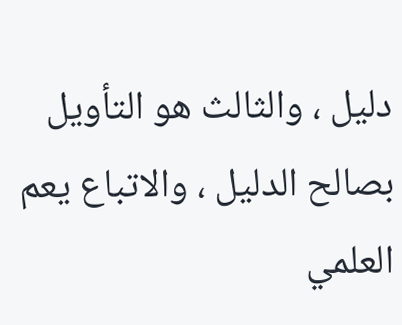دليل ، والثالث هو التأويل بصالح الدليل ، والاتباع يعم العلمي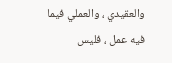والعقيدي ، والعملي فيما فيه عمل ، فليس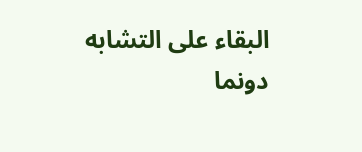البقاء على التشابه دونما